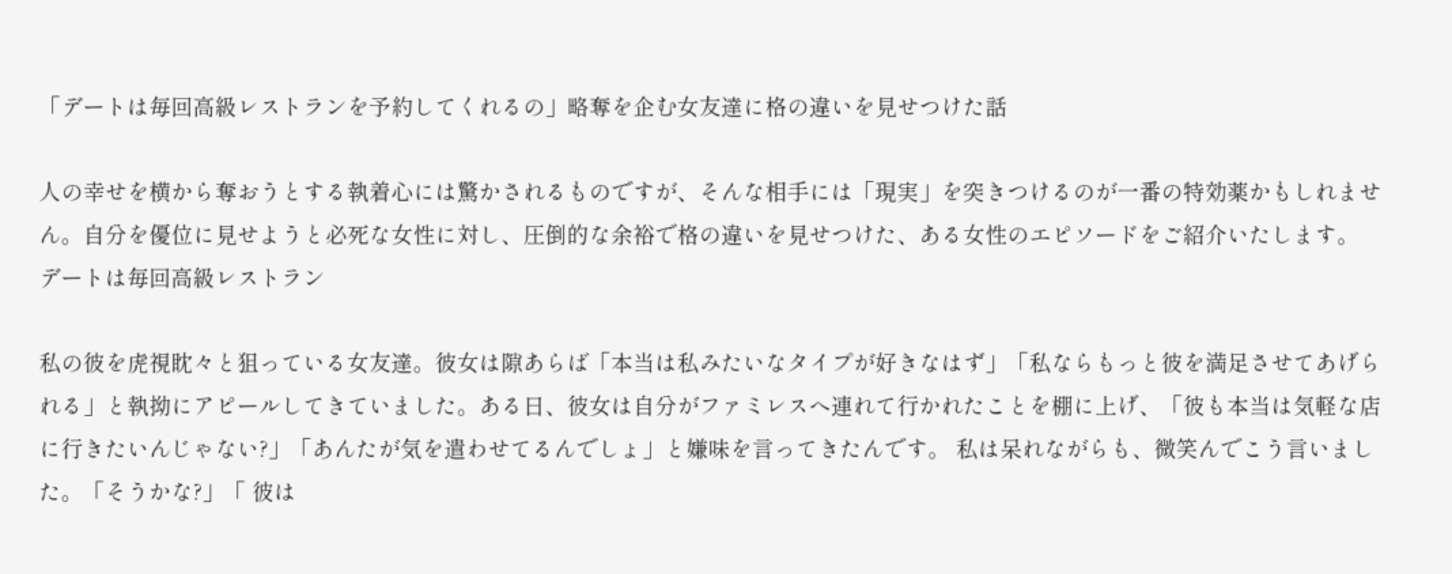「デートは毎回高級レストランを予約してくれるの」略奪を企む女友達に格の違いを見せつけた話

人の幸せを横から奪おうとする執着心には驚かされるものですが、そんな相手には「現実」を突きつけるのが一番の特効薬かもしれません。自分を優位に見せようと必死な女性に対し、圧倒的な余裕で格の違いを見せつけた、ある女性のエピソードをご紹介いたします。
デートは毎回高級レストラン

私の彼を虎視眈々と狙っている女友達。彼女は隙あらば「本当は私みたいなタイプが好きなはず」「私ならもっと彼を満足させてあげられる」と執拗にアピールしてきていました。ある日、彼女は自分がファミレスへ連れて行かれたことを棚に上げ、「彼も本当は気軽な店に行きたいんじゃない?」「あんたが気を遣わせてるんでしょ」と嫌味を言ってきたんです。 私は呆れながらも、微笑んでこう言いました。「そうかな?」「 彼は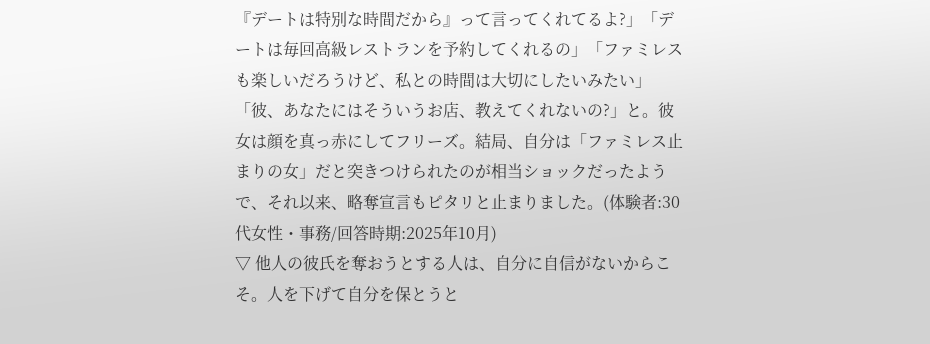『デートは特別な時間だから』って言ってくれてるよ?」「デートは毎回高級レストランを予約してくれるの」「ファミレスも楽しいだろうけど、私との時間は大切にしたいみたい」「彼、あなたにはそういうお店、教えてくれないの?」と。彼女は顔を真っ赤にしてフリーズ。結局、自分は「ファミレス止まりの女」だと突きつけられたのが相当ショックだったようで、それ以来、略奪宣言もピタリと止まりました。(体験者:30代女性・事務/回答時期:2025年10月)
▽ 他人の彼氏を奪おうとする人は、自分に自信がないからこそ。人を下げて自分を保とうと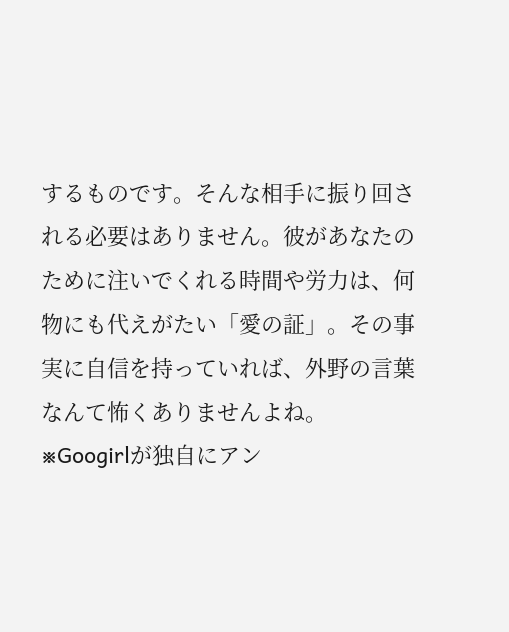するものです。そんな相手に振り回される必要はありません。彼があなたのために注いでくれる時間や労力は、何物にも代えがたい「愛の証」。その事実に自信を持っていれば、外野の言葉なんて怖くありませんよね。
※Googirlが独自にアン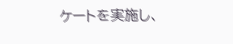ケートを実施し、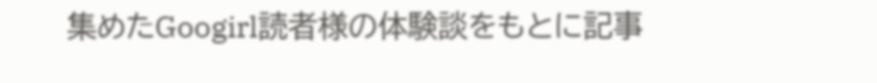集めたGoogirl読者様の体験談をもとに記事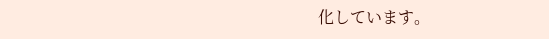化しています。